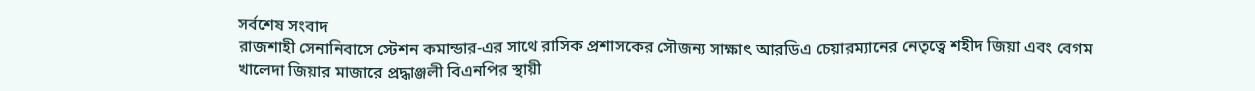সর্বশেষ সংবাদ
রাজশাহী সেনানিবাসে স্টেশন কমান্ডার-এর সাথে রাসিক প্রশাসকের সৌজন্য সাক্ষাৎ আরডিএ চেয়ারম্যানের নেতৃত্বে শহীদ জিয়া এবং বেগম খালেদা জিয়ার মাজারে প্রদ্ধাঞ্জলী বিএনপির স্থায়ী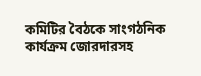কমিটির বৈঠকে সাংগঠনিক কার্যক্রম জোরদারসহ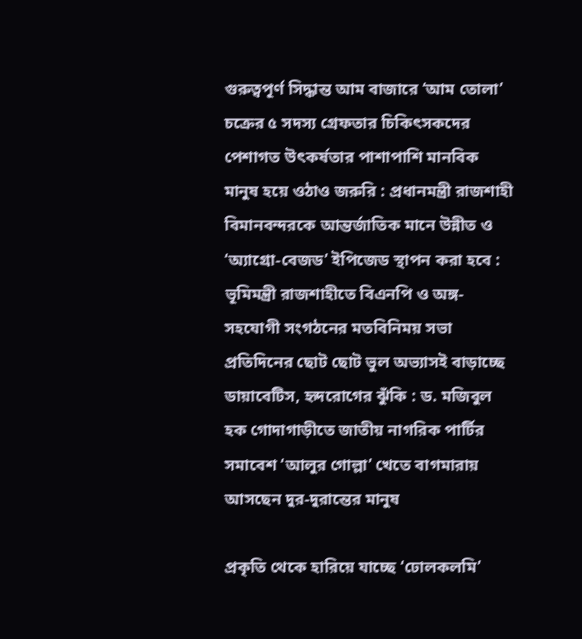গুরুত্বপূর্ণ সিদ্ধান্ত আম বাজারে ‘আম তোলা’ চক্রের ৫ সদস্য গ্রেফতার চিকিৎসকদের পেশাগত উৎকর্ষতার পাশাপাশি মানবিক মানুষ হয়ে ওঠাও জরুরি : প্রধানমন্ত্রী রাজশাহী বিমানবন্দরকে আন্তর্জাতিক মানে উন্নীত ও ‘অ্যাগ্রো-বেজড’ ইপিজেড স্থাপন করা হবে : ভূমিমন্ত্রী রাজশাহীতে বিএনপি ও অঙ্গ-সহযোগী সংগঠনের মতবিনিময় সভা প্রতিদিনের ছোট ছোট ভুল অভ্যাসই বাড়াচ্ছে ডায়াবেটিস, হৃদরোগের ঝুঁকি : ড. মজিবুল হক গোদাগাড়ীতে জাতীয় নাগরিক পার্টির সমাবেশ ‘আলুর গোল্লা’ খেতে বাগমারায় আসছেন দুর-দুরান্তের মানুষ

প্রকৃতি থেকে হারিয়ে যাচ্ছে ‘ঢোলকলমি’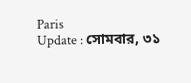Paris
Update : সোমবার, ৩১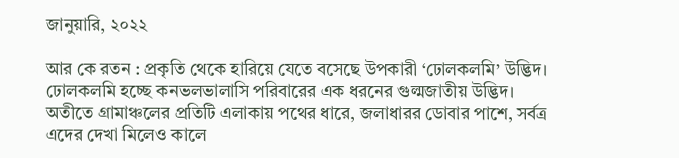জানুয়ারি, ২০২২

আর কে রতন : প্রকৃতি থেকে হারিয়ে যেতে বসেছে উপকারী ‘ঢোলকলমি’ উদ্ভিদ। ঢোলকলমি হচ্ছে কনভলভালাসি পরিবারের এক ধরনের গুল্মজাতীয় উদ্ভিদ। অতীতে গ্রামাঞ্চলের প্রতিটি এলাকায় পথের ধারে, জলাধারর ডোবার পাশে, সর্বত্র এদের দেখা মিলেও কালে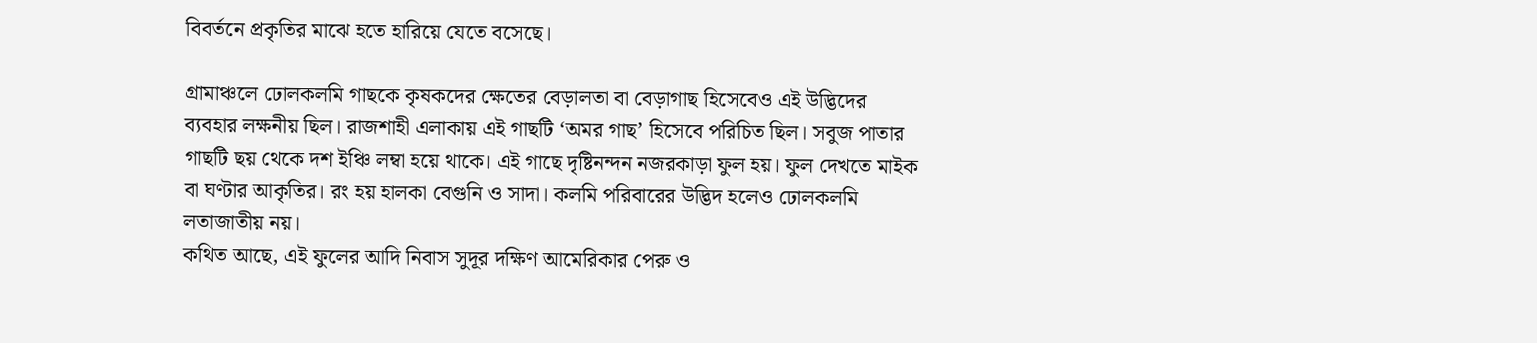বিবর্তনে প্রকৃতির মাঝে হতে হারিয়ে যেতে বসেছে।

গ্রামাঞ্চলে ঢোলকলমি গাছকে কৃষকদের ক্ষেতের বেড়ালতা বা বেড়াগাছ হিসেবেও এই উদ্ভিদের ব্যবহার লক্ষনীয় ছিল। রাজশাহী এলাকায় এই গাছটি ‘অমর গাছ’ হিসেবে পরিচিত ছিল। সবুজ পাতার গাছটি ছয় থেকে দশ ইঞ্চি লম্বা হয়ে থাকে। এই গাছে দৃষ্টিনন্দন নজরকাড়া ফুল হয়। ফুল দেখতে মাইক বা ঘণ্টার আকৃতির। রং হয় হালকা বেগুনি ও সাদা। কলমি পরিবারের উদ্ভিদ হলেও ঢোলকলমি লতাজাতীয় নয়।
কথিত আছে, এই ফুলের আদি নিবাস সুদূর দক্ষিণ আমেরিকার পেরু ও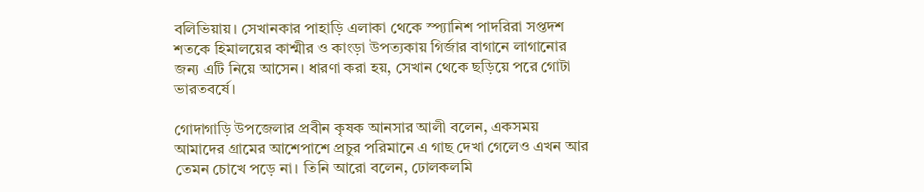বলিভিয়ায়। সেখানকার পাহাড়ি এলাকা থেকে স্প্যানিশ পাদরিরা সপ্তদশ শতকে হিমালয়ের কাশ্মীর ও কাংড়া উপত্যকায় গির্জার বাগানে লাগানোর জন্য এটি নিয়ে আসেন। ধারণা করা হয়, সেখান থেকে ছড়িয়ে পরে গোটা ভারতবর্ষে।

গোদাগাড়ি উপজেলার প্রবীন কৃষক আনসার আলী বলেন, একসময় আমাদের গ্রামের আশেপাশে প্রচুর পরিমানে এ গাছ দেখা গেলেও এখন আর তেমন চোখে পড়ে না। তিনি আরো বলেন, ঢোলকলমি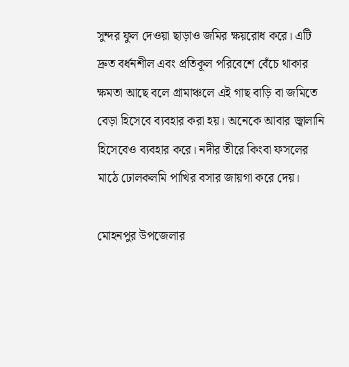সুন্দর ফুল দেওয়া ছাড়াও জমির ক্ষয়রোধ করে। এটি দ্রুত বর্ধনশীল এবং প্রতিকূল পরিবেশে বেঁচে থাকার ক্ষমতা আছে বলে গ্রামাঞ্চলে এই গাছ বাড়ি বা জমিতে বেড়া হিসেবে ব্যবহার করা হয়। অনেকে আবার জ্বালানি হিসেবেও ব্যবহার করে। নদীর তীরে কিংবা ফসলের মাঠে ঢোলকলমি পাখির বসার জায়গা করে দেয়।

মোহনপুর উপজেলার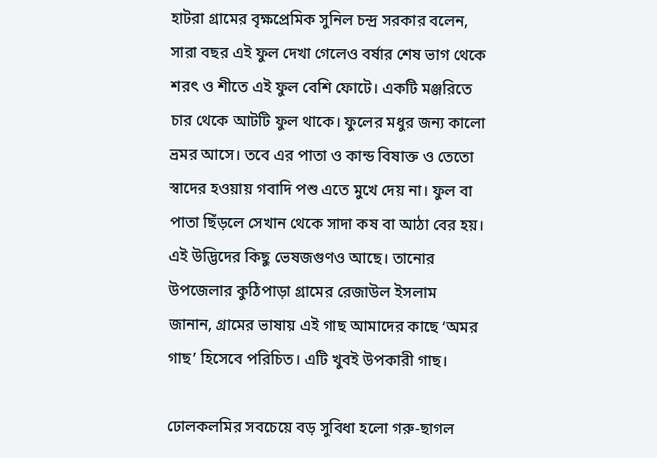হাটরা গ্রামের বৃক্ষপ্রেমিক সুনিল চন্দ্র সরকার বলেন, সারা বছর এই ফুল দেখা গেলেও বর্ষার শেষ ভাগ থেকে শরৎ ও শীতে এই ফুল বেশি ফোটে। একটি মঞ্জরিতে চার থেকে আটটি ফুল থাকে। ফুলের মধুর জন্য কালো ভ্রমর আসে। তবে এর পাতা ও কান্ড বিষাক্ত ও তেতো স্বাদের হওয়ায় গবাদি পশু এতে মুখে দেয় না। ফুল বা পাতা ছিঁড়লে সেখান থেকে সাদা কষ বা আঠা বের হয়। এই উদ্ভিদের কিছু ভেষজগুণও আছে। তানোর উপজেলার কুঠিপাড়া গ্রামের রেজাউল ইসলাম জানান, গ্রামের ভাষায় এই গাছ আমাদের কাছে ‘অমর গাছ’ হিসেবে পরিচিত। এটি খুবই উপকারী গাছ।

ঢোলকলমির সবচেয়ে বড় সুবিধা হলো গরু-ছাগল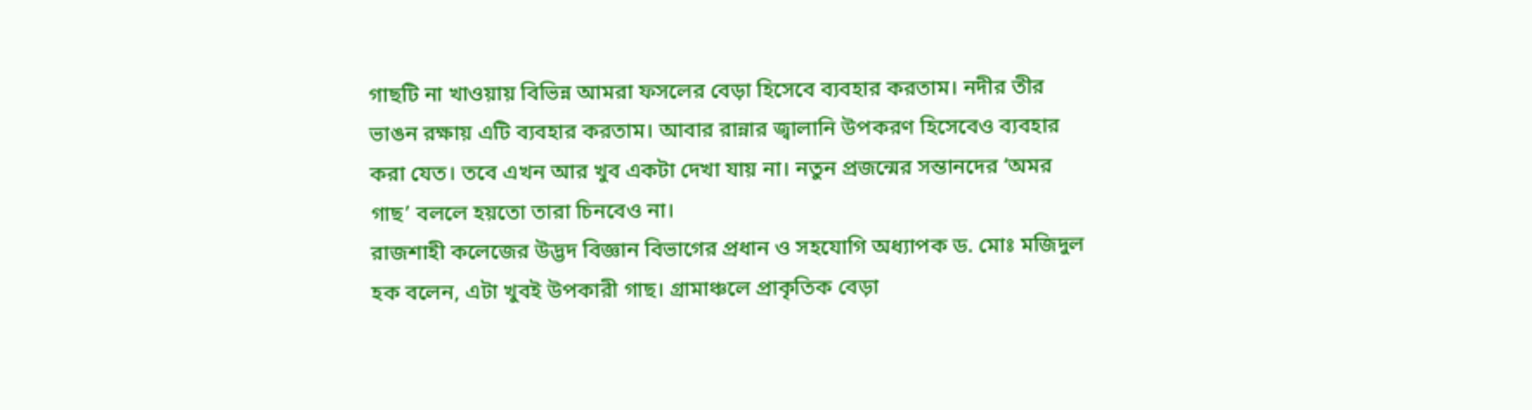গাছটি না খাওয়ায় বিভিন্ন আমরা ফসলের বেড়া হিসেবে ব্যবহার করতাম। নদীর তীর ভাঙন রক্ষায় এটি ব্যবহার করতাম। আবার রান্নার জ্বালানি উপকরণ হিসেবেও ব্যবহার করা যেত। তবে এখন আর খুব একটা দেখা যায় না। নতুন প্রজন্মের সন্তানদের ‘অমর গাছ’ বললে হয়তো তারা চিনবেও না।
রাজশাহী কলেজের উদ্ভদ বিজ্ঞান বিভাগের প্রধান ও সহযোগি অধ্যাপক ড. মোঃ মজিদুল হক বলেন, এটা খুবই উপকারী গাছ। গ্রামাঞ্চলে প্রাকৃতিক বেড়া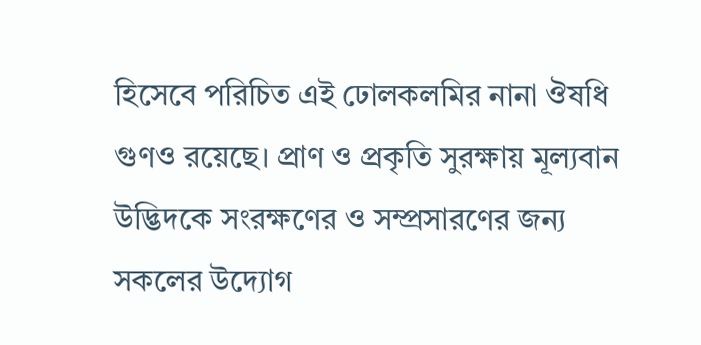হিসেবে পরিচিত এই ঢোলকলমির নানা ঔষধি গুণও রয়েছে। প্রাণ ও প্রকৃতি সুরক্ষায় মূল্যবান উদ্ভিদকে সংরক্ষণের ও সম্প্রসারণের জন্য সকলের উদ্যোগ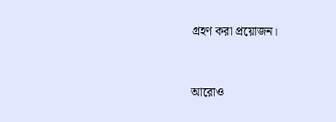গ্রহণ করা প্রয়োজন।


আরোও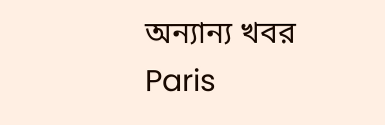অন্যান্য খবর
Paris